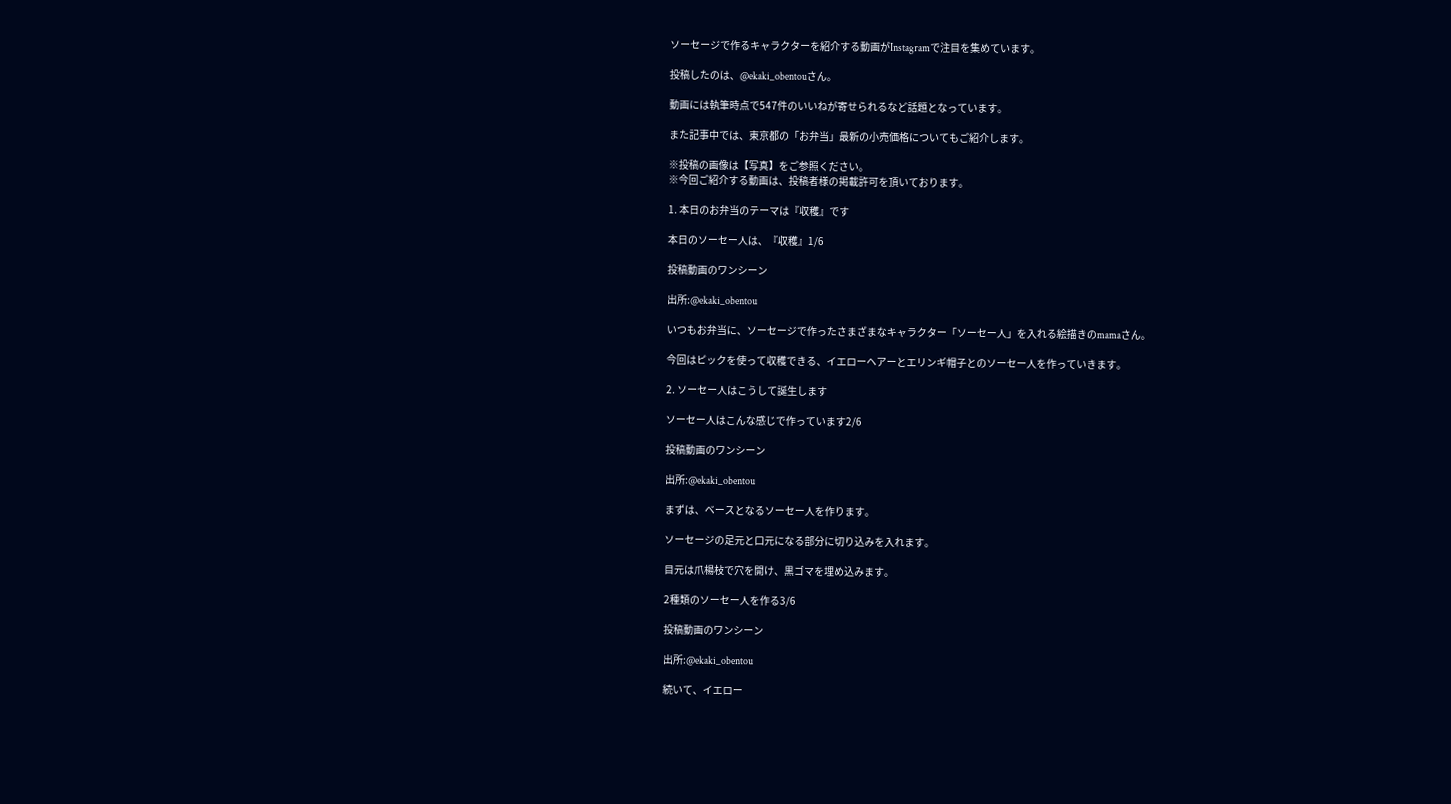ソーセージで作るキャラクターを紹介する動画がInstagramで注目を集めています。

投稿したのは、@ekaki_obentouさん。

動画には執筆時点で547件のいいねが寄せられるなど話題となっています。

また記事中では、東京都の「お弁当」最新の小売価格についてもご紹介します。

※投稿の画像は【写真】をご参照ください。
※今回ご紹介する動画は、投稿者様の掲載許可を頂いております。

1. 本日のお弁当のテーマは『収穫』です

本日のソーセー人は、『収穫』1/6

投稿動画のワンシーン

出所:@ekaki_obentou

いつもお弁当に、ソーセージで作ったさまざまなキャラクター「ソーセー人」を入れる絵描きのmamaさん。

今回はピックを使って収穫できる、イエローヘアーとエリンギ帽子とのソーセー人を作っていきます。

2. ソーセー人はこうして誕生します

ソーセー人はこんな感じで作っています2/6

投稿動画のワンシーン

出所:@ekaki_obentou

まずは、ベースとなるソーセー人を作ります。

ソーセージの足元と口元になる部分に切り込みを入れます。

目元は爪楊枝で穴を開け、黒ゴマを埋め込みます。

2種類のソーセー人を作る3/6

投稿動画のワンシーン

出所:@ekaki_obentou

続いて、イエロー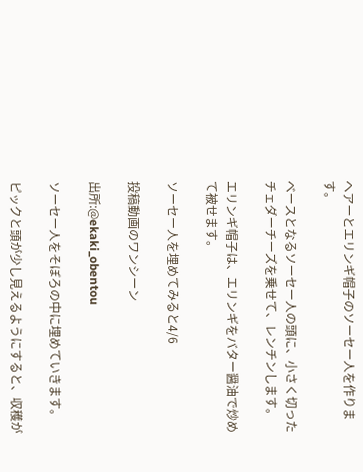ヘアーとエリンギ帽子のソーセー人を作ります。

ベースとなるソーセー人の頭に、小さく切ったチェダーチーズを乗せて、レンチンします。

エリンギ帽子は、エリンギをバター醤油で炒めて被せます。

ソーセー人を埋めてみると4/6

投稿動画のワンシーン

出所:@ekaki_obentou

ソーセー人をそぼろの中に埋めていきます。

ピックと頭が少し見えるようにすると、収穫が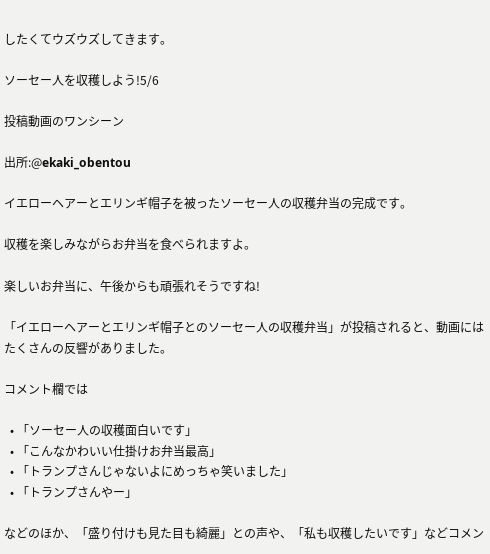したくてウズウズしてきます。

ソーセー人を収穫しよう!5/6

投稿動画のワンシーン

出所:@ekaki_obentou

イエローヘアーとエリンギ帽子を被ったソーセー人の収穫弁当の完成です。

収穫を楽しみながらお弁当を食べられますよ。

楽しいお弁当に、午後からも頑張れそうですね!

「イエローヘアーとエリンギ帽子とのソーセー人の収穫弁当」が投稿されると、動画にはたくさんの反響がありました。

コメント欄では

  • 「ソーセー人の収穫面白いです」
  • 「こんなかわいい仕掛けお弁当最高」
  • 「トランプさんじゃないよにめっちゃ笑いました」
  • 「トランプさんやー」

などのほか、「盛り付けも見た目も綺麗」との声や、「私も収穫したいです」などコメン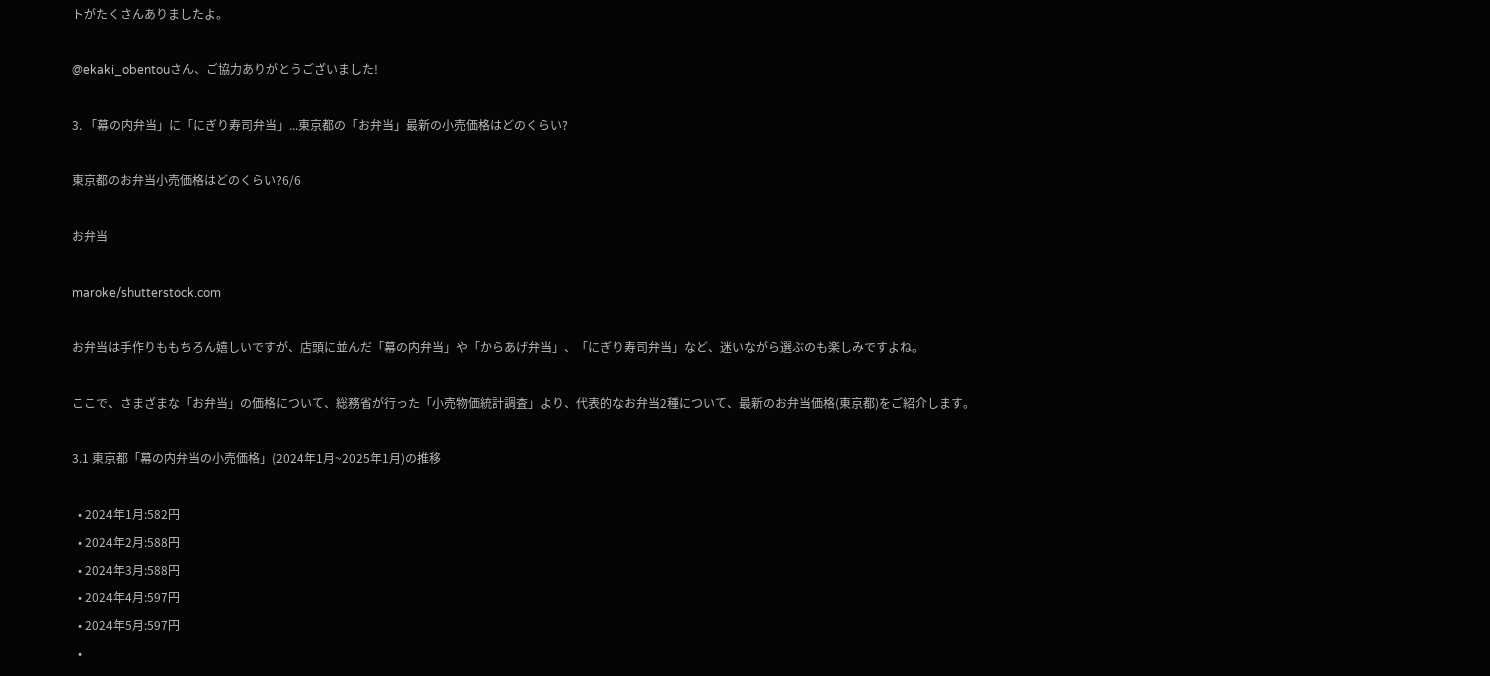トがたくさんありましたよ。

@ekaki_obentouさん、ご協力ありがとうございました!

3. 「幕の内弁当」に「にぎり寿司弁当」...東京都の「お弁当」最新の小売価格はどのくらい?

東京都のお弁当小売価格はどのくらい?6/6

お弁当

maroke/shutterstock.com

お弁当は手作りももちろん嬉しいですが、店頭に並んだ「幕の内弁当」や「からあげ弁当」、「にぎり寿司弁当」など、迷いながら選ぶのも楽しみですよね。

ここで、さまざまな「お弁当」の価格について、総務省が行った「小売物価統計調査」より、代表的なお弁当2種について、最新のお弁当価格(東京都)をご紹介します。

3.1 東京都「幕の内弁当の小売価格」(2024年1月~2025年1月)の推移

  • 2024年1月:582円
  • 2024年2月:588円
  • 2024年3月:588円
  • 2024年4月:597円
  • 2024年5月:597円
  •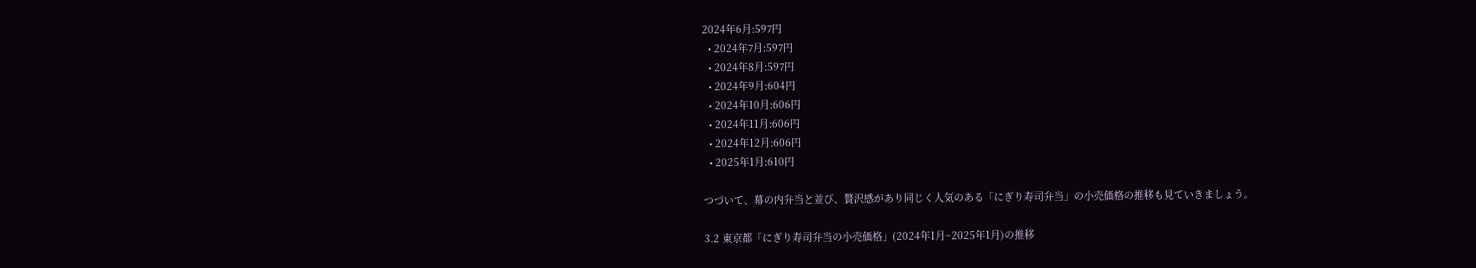2024年6月:597円
  • 2024年7月:597円
  • 2024年8月:597円
  • 2024年9月:604円
  • 2024年10月:606円
  • 2024年11月:606円
  • 2024年12月:606円
  • 2025年1月:610円

つづいて、幕の内弁当と並び、贅沢感があり同じく人気のある「にぎり寿司弁当」の小売価格の推移も見ていきましょう。

3.2 東京都「にぎり寿司弁当の小売価格」(2024年1月~2025年1月)の推移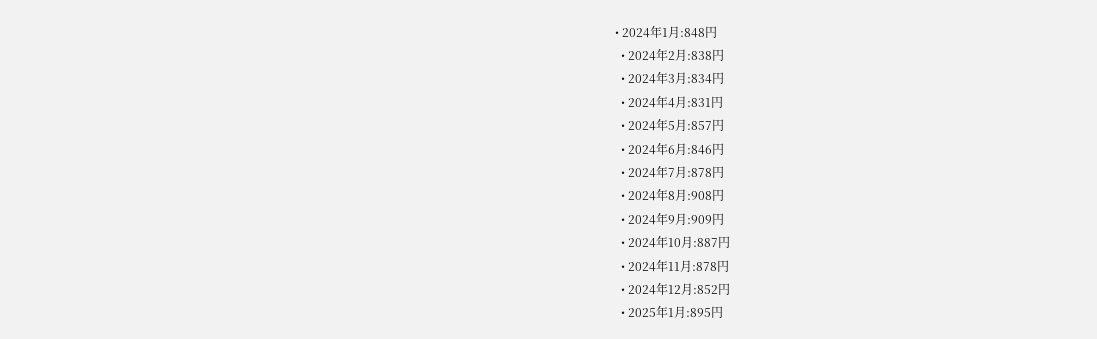• 2024年1月:848円
  • 2024年2月:838円
  • 2024年3月:834円
  • 2024年4月:831円
  • 2024年5月:857円
  • 2024年6月:846円
  • 2024年7月:878円
  • 2024年8月:908円
  • 2024年9月:909円
  • 2024年10月:887円
  • 2024年11月:878円
  • 2024年12月:852円
  • 2025年1月:895円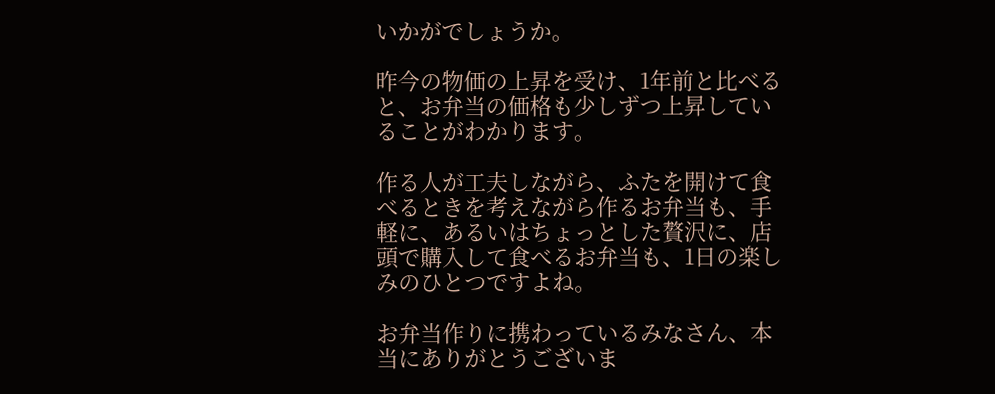いかがでしょうか。

昨今の物価の上昇を受け、1年前と比べると、お弁当の価格も少しずつ上昇していることがわかります。

作る人が工夫しながら、ふたを開けて食べるときを考えながら作るお弁当も、手軽に、あるいはちょっとした贅沢に、店頭で購入して食べるお弁当も、1日の楽しみのひとつですよね。

お弁当作りに携わっているみなさん、本当にありがとうございま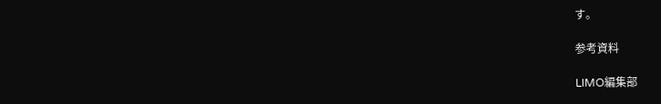す。

参考資料

LIMO編集部